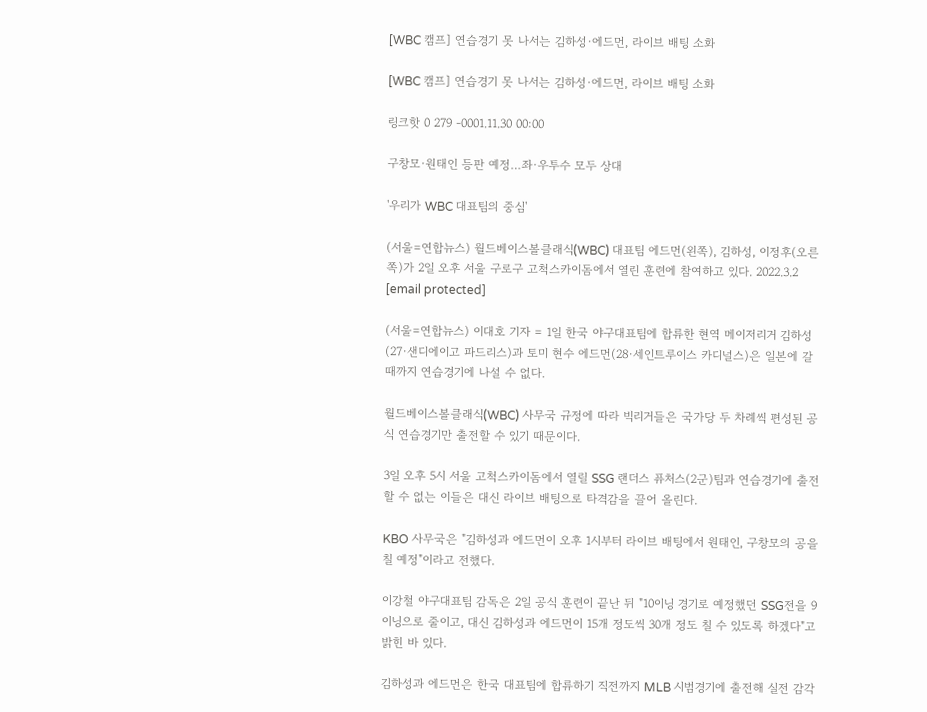[WBC 캠프] 연습경기 못 나서는 김하성·에드먼, 라이브 배팅 소화

[WBC 캠프] 연습경기 못 나서는 김하성·에드먼, 라이브 배팅 소화

링크핫 0 279 -0001.11.30 00:00

구창모·원태인 등판 예정…좌·우투수 모두 상대

'우리가 WBC 대표팀의 중심'

(서울=연합뉴스) 월드베이스볼클래식(WBC) 대표팀 에드먼(왼쪽), 김하성, 이정후(오른쪽)가 2일 오후 서울 구로구 고척스카이돔에서 열린 훈련에 참여하고 있다. 2022.3.2 [email protected]

(서울=연합뉴스) 이대호 기자 = 1일 한국 야구대표팀에 합류한 현역 메이저리거 김하성(27·샌디에이고 파드리스)과 토미 현수 에드먼(28·세인트루이스 카디널스)은 일본에 갈 때까지 연습경기에 나설 수 없다.

월드베이스볼클래식(WBC) 사무국 규정에 따라 빅리거들은 국가당 두 차례씩 편성된 공식 연습경기만 출전할 수 있기 때문이다.

3일 오후 5시 서울 고척스카이돔에서 열릴 SSG 랜더스 퓨처스(2군)팀과 연습경기에 출전할 수 없는 이들은 대신 라이브 배팅으로 타격감을 끌어 올린다.

KBO 사무국은 "김하성과 에드먼이 오후 1시부터 라이브 배팅에서 원태인, 구창모의 공을 칠 예정"이라고 전했다.

이강철 야구대표팀 감독은 2일 공식 훈련이 끝난 뒤 "10이닝 경기로 예정했던 SSG전을 9이닝으로 줄이고, 대신 김하성과 에드먼이 15개 정도씩 30개 정도 칠 수 있도록 하겠다"고 밝힌 바 있다.

김하성과 에드먼은 한국 대표팀에 합류하기 직전까지 MLB 시범경기에 출전해 실전 감각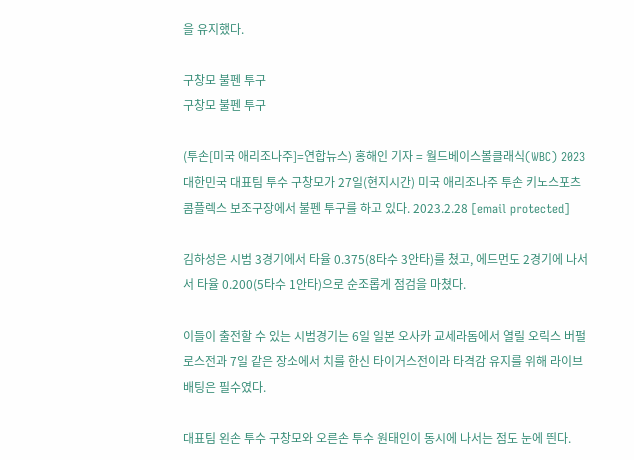을 유지했다.

구창모 불펜 투구
구창모 불펜 투구

(투손[미국 애리조나주]=연합뉴스) 홍해인 기자 = 월드베이스볼클래식(WBC) 2023 대한민국 대표팀 투수 구창모가 27일(현지시간) 미국 애리조나주 투손 키노스포츠 콤플렉스 보조구장에서 불펜 투구를 하고 있다. 2023.2.28 [email protected]

김하성은 시범 3경기에서 타율 0.375(8타수 3안타)를 쳤고, 에드먼도 2경기에 나서서 타율 0.200(5타수 1안타)으로 순조롭게 점검을 마쳤다.

이들이 출전할 수 있는 시범경기는 6일 일본 오사카 교세라돔에서 열릴 오릭스 버펄로스전과 7일 같은 장소에서 치를 한신 타이거스전이라 타격감 유지를 위해 라이브 배팅은 필수였다.

대표팀 왼손 투수 구창모와 오른손 투수 원태인이 동시에 나서는 점도 눈에 띈다.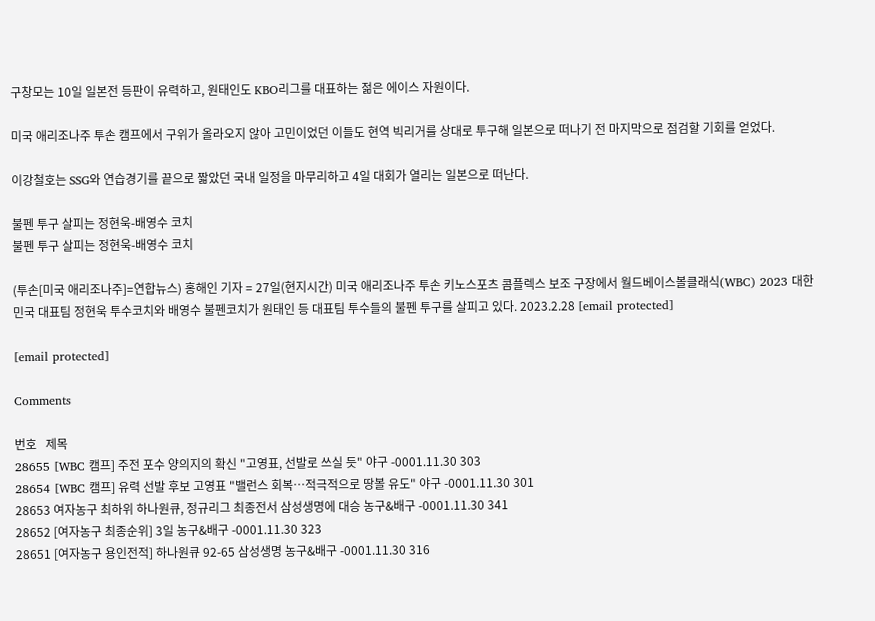구창모는 10일 일본전 등판이 유력하고, 원태인도 KBO리그를 대표하는 젊은 에이스 자원이다.

미국 애리조나주 투손 캠프에서 구위가 올라오지 않아 고민이었던 이들도 현역 빅리거를 상대로 투구해 일본으로 떠나기 전 마지막으로 점검할 기회를 얻었다.

이강철호는 SSG와 연습경기를 끝으로 짧았던 국내 일정을 마무리하고 4일 대회가 열리는 일본으로 떠난다.

불펜 투구 살피는 정현욱-배영수 코치
불펜 투구 살피는 정현욱-배영수 코치

(투손[미국 애리조나주]=연합뉴스) 홍해인 기자 = 27일(현지시간) 미국 애리조나주 투손 키노스포츠 콤플렉스 보조 구장에서 월드베이스볼클래식(WBC) 2023 대한민국 대표팀 정현욱 투수코치와 배영수 불펜코치가 원태인 등 대표팀 투수들의 불펜 투구를 살피고 있다. 2023.2.28 [email protected]

[email protected]

Comments

번호   제목
28655 [WBC 캠프] 주전 포수 양의지의 확신 "고영표, 선발로 쓰실 듯" 야구 -0001.11.30 303
28654 [WBC 캠프] 유력 선발 후보 고영표 "밸런스 회복…적극적으로 땅볼 유도" 야구 -0001.11.30 301
28653 여자농구 최하위 하나원큐, 정규리그 최종전서 삼성생명에 대승 농구&배구 -0001.11.30 341
28652 [여자농구 최종순위] 3일 농구&배구 -0001.11.30 323
28651 [여자농구 용인전적] 하나원큐 92-65 삼성생명 농구&배구 -0001.11.30 316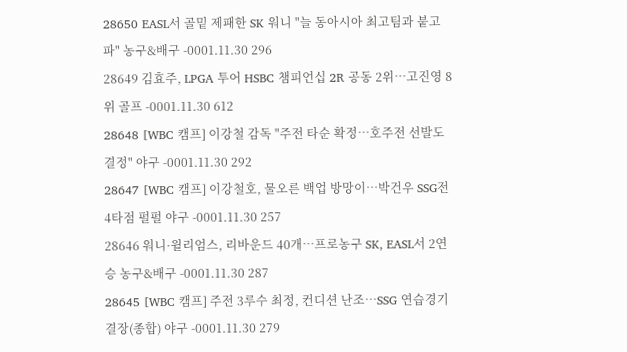28650 EASL서 골밑 제패한 SK 워니 "늘 동아시아 최고팀과 붙고파" 농구&배구 -0001.11.30 296
28649 김효주, LPGA 투어 HSBC 챔피언십 2R 공동 2위…고진영 8위 골프 -0001.11.30 612
28648 [WBC 캠프] 이강철 감독 "주전 타순 확정…호주전 선발도 결정" 야구 -0001.11.30 292
28647 [WBC 캠프] 이강철호, 물오른 백업 방망이…박건우 SSG전 4타점 펄펄 야구 -0001.11.30 257
28646 워니·윌리엄스, 리바운드 40개…프로농구 SK, EASL서 2연승 농구&배구 -0001.11.30 287
28645 [WBC 캠프] 주전 3루수 최정, 컨디션 난조…SSG 연습경기 결장(종합) 야구 -0001.11.30 279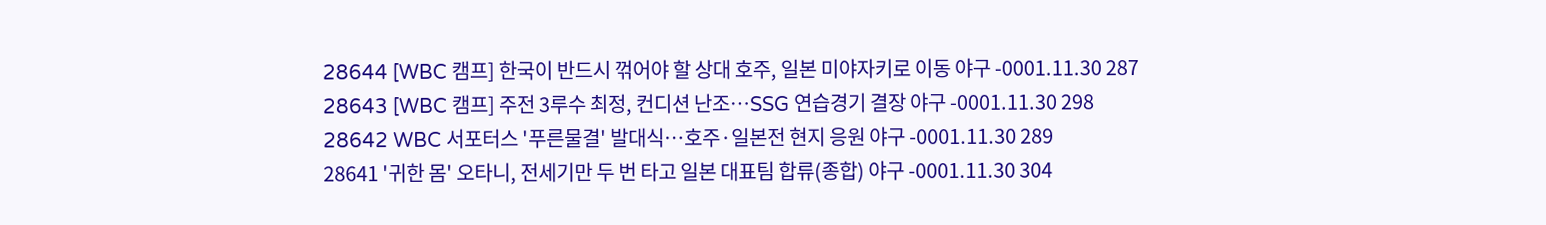28644 [WBC 캠프] 한국이 반드시 꺾어야 할 상대 호주, 일본 미야자키로 이동 야구 -0001.11.30 287
28643 [WBC 캠프] 주전 3루수 최정, 컨디션 난조…SSG 연습경기 결장 야구 -0001.11.30 298
28642 WBC 서포터스 '푸른물결' 발대식…호주·일본전 현지 응원 야구 -0001.11.30 289
28641 '귀한 몸' 오타니, 전세기만 두 번 타고 일본 대표팀 합류(종합) 야구 -0001.11.30 304